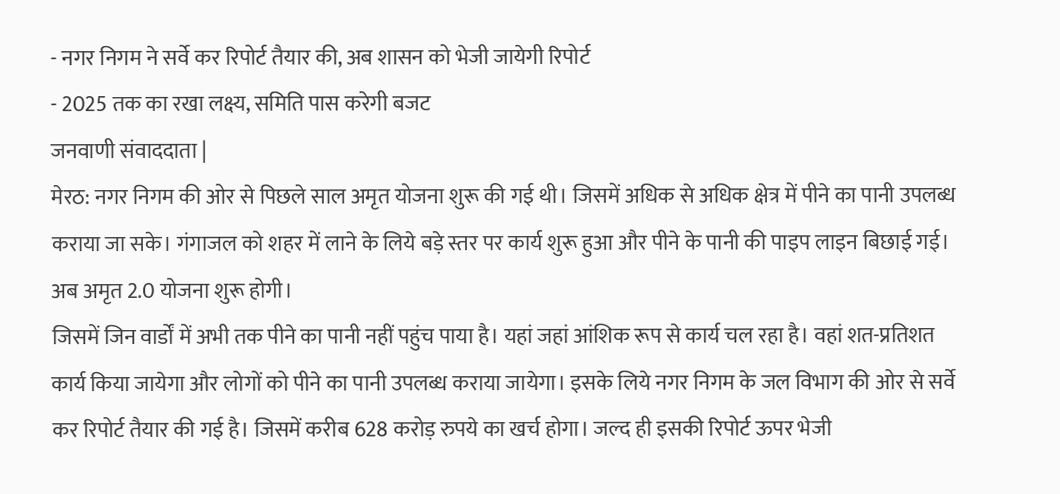- नगर निगम ने सर्वे कर रिपोर्ट तैयार की, अब शासन को भेजी जायेगी रिपोर्ट
- 2025 तक का रखा लक्ष्य, समिति पास करेगी बजट
जनवाणी संवाददाता |
मेरठ: नगर निगम की ओर से पिछले साल अमृत योजना शुरू की गई थी। जिसमें अधिक से अधिक क्षेत्र में पीने का पानी उपलब्ध कराया जा सके। गंगाजल को शहर में लाने के लिये बड़े स्तर पर कार्य शुरू हुआ और पीने के पानी की पाइप लाइन बिछाई गई। अब अमृत 2.0 योजना शुरू होगी।
जिसमें जिन वार्डों में अभी तक पीने का पानी नहीं पहुंच पाया है। यहां जहां आंशिक रूप से कार्य चल रहा है। वहां शत-प्रतिशत कार्य किया जायेगा और लोगों को पीने का पानी उपलब्ध कराया जायेगा। इसके लिये नगर निगम के जल विभाग की ओर से सर्वे कर रिपोर्ट तैयार की गई है। जिसमें करीब 628 करोड़ रुपये का खर्च होगा। जल्द ही इसकी रिपोर्ट ऊपर भेजी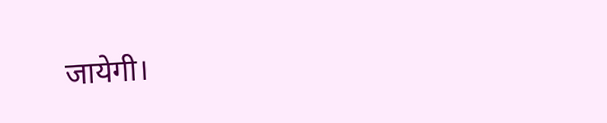जायेगी।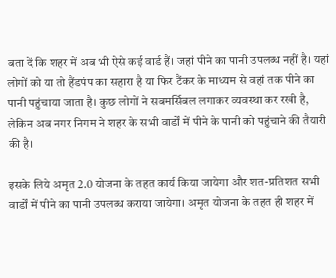बता दें कि शहर में अब भी ऐसे कई वार्ड हैं। जहां पीने का पानी उपलब्ध नहीं है। यहां लोगों को या तो हैंडपंप का सहारा है या फिर टैंकर के माध्यम से वहां तक पीने का पानी पहुंचाया जाता है। कुछ लोगों ने सबमर्सिबल लगाकर व्यवस्था कर रखी है, लेकिन अब नगर निगम ने शहर के सभी वार्डों में पीने के पानी को पहुंचाने की तैयारी की है।

इसके लिये अमृत 2.0 योजना के तहत कार्य किया जायेगा और शत-प्रतिशत सभी वार्डों में पीने का पानी उपलब्ध कराया जायेगा। अमृत योजना के तहत ही शहर में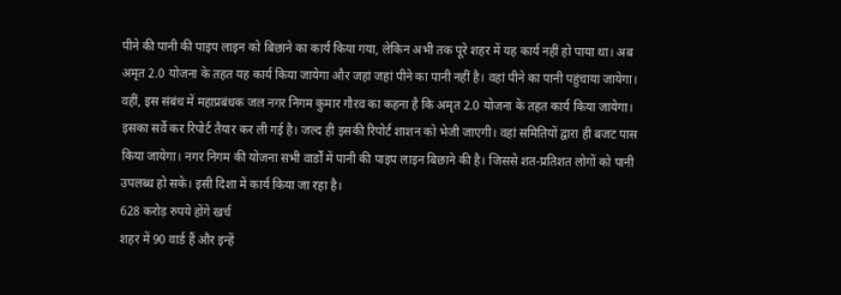पीने की पानी की पाइप लाइन को बिछाने का कार्य किया गया, लेकिन अभी तक पूरे शहर में यह कार्य नहीं हो पाया था। अब अमृत 2.0 योजना के तहत यह कार्य किया जायेगा और जहां जहां पीने का पानी नहीं है। वहां पीने का पानी पहुंचाया जायेगा।
वहीं, इस संबंध में महाप्रबंधक जल नगर निगम कुमार गौरव का कहना है कि अमृत 2.0 योजना के तहत कार्य किया जायेगा। इसका सर्वे कर रिपोर्ट तैयार कर ली गई है। जल्द ही इसकी रिपोर्ट शाशन को भेजी जाएगी। वहां समितियों द्वारा ही बजट पास किया जायेगा। नगर निगम की योजना सभी वार्डों में पानी की पाइप लाइन बिछाने की है। जिससे शत-प्रतिशत लोगों को पानी उपलब्ध हो सके। इसी दिशा में कार्य किया जा रहा है।
628 करोड़ रुपये होंगे खर्च
शहर में 90 वार्ड हैं और इन्हें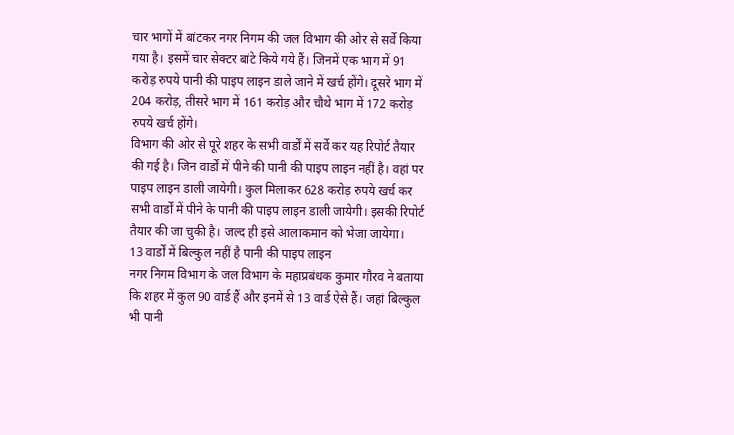चार भागों में बांटकर नगर निगम की जल विभाग की ओर से सर्वे किया गया है। इसमें चार सेक्टर बांटे किये गये हैं। जिनमें एक भाग में 91 करोड़ रुपये पानी की पाइप लाइन डाले जाने में खर्च होंगे। दूसरे भाग में 204 करोड़, तीसरे भाग में 161 करोड़ और चौथे भाग में 172 करोड़ रुपये खर्च होंगे।
विभाग की ओर से पूरे शहर के सभी वार्डों में सर्वे कर यह रिपोर्ट तैयार की गई है। जिन वार्डों में पीने की पानी की पाइप लाइन नहीं है। वहां पर पाइप लाइन डाली जायेगी। कुल मिलाकर 628 करोड़ रुपये खर्च कर सभी वार्डों में पीने के पानी की पाइप लाइन डाली जायेगी। इसकी रिपोर्ट तैयार की जा चुकी है। जल्द ही इसे आलाकमान को भेजा जायेगा।
13 वार्डों में बिल्कुल नहीं है पानी की पाइप लाइन
नगर निगम विभाग के जल विभाग के महाप्रबंधक कुमार गौरव ने बताया कि शहर में कुल 90 वार्ड हैं और इनमें से 13 वार्ड ऐसे हैं। जहां बिल्कुल भी पानी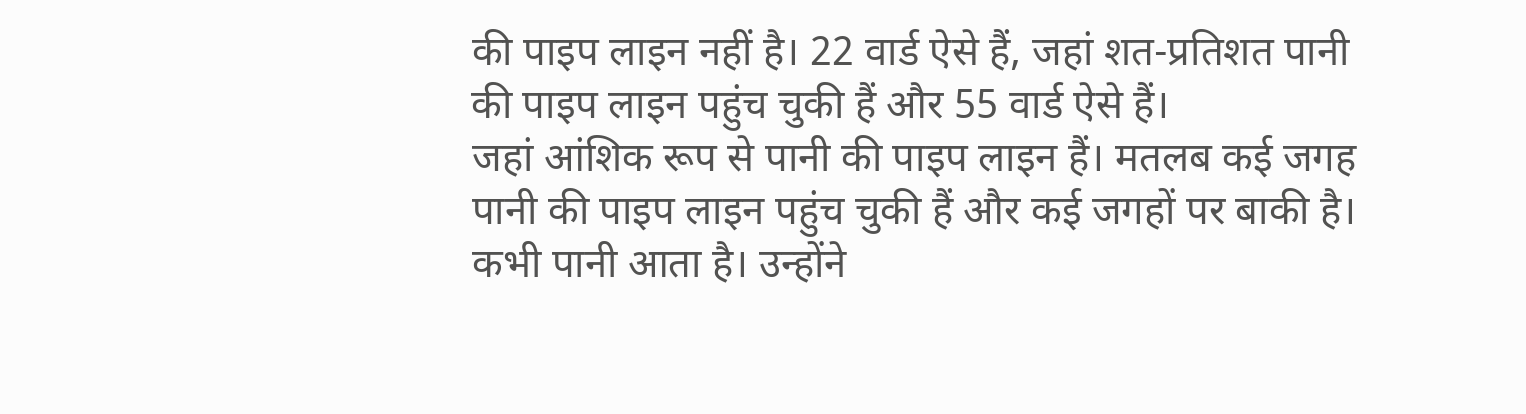की पाइप लाइन नहीं है। 22 वार्ड ऐसे हैं, जहां शत-प्रतिशत पानी की पाइप लाइन पहुंच चुकी हैं और 55 वार्ड ऐसे हैं।
जहां आंशिक रूप से पानी की पाइप लाइन हैं। मतलब कई जगह पानी की पाइप लाइन पहुंच चुकी हैं और कई जगहों पर बाकी है। कभी पानी आता है। उन्होंने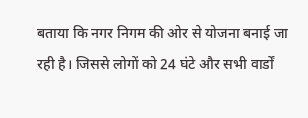बताया कि नगर निगम की ओर से योजना बनाई जा रही है। जिससे लोगों को 24 घंटे और सभी वार्डों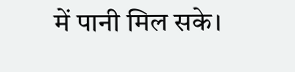में पानी मिल सके।